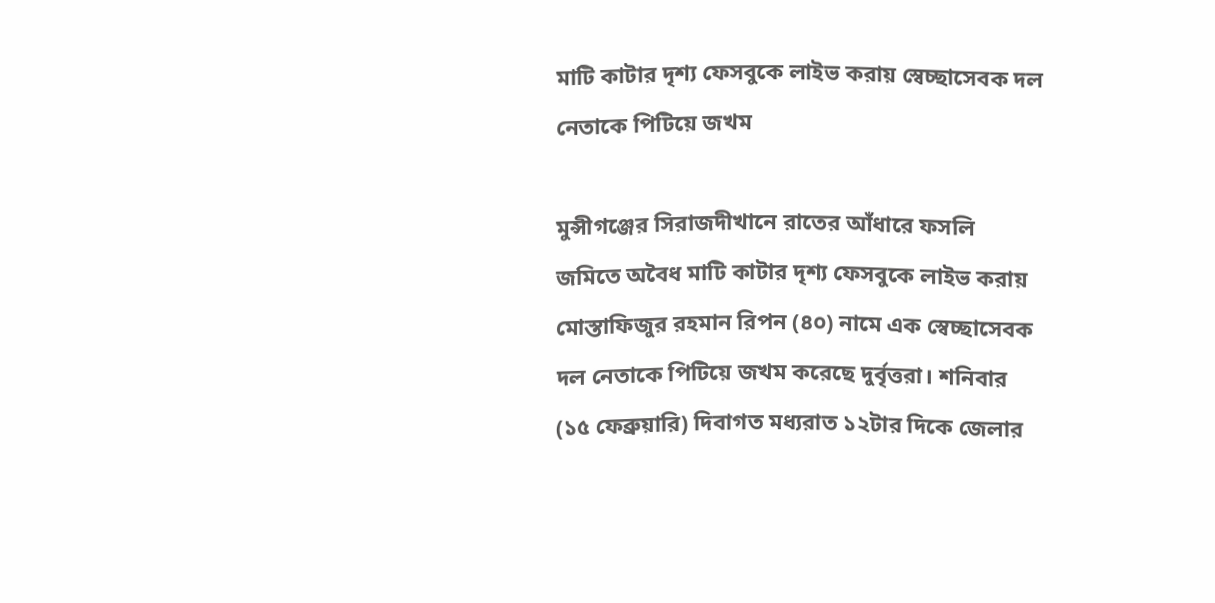মাটি কাটার দৃশ্য ফেসবুকে লাইভ করায় স্বেচ্ছাসেবক দল নেতাকে পিটিয়ে জখম

মুন্সীগঞ্জের সিরাজদীখানে রাতের আঁধারে ফসলি জমিতে অবৈধ মাটি কাটার দৃশ্য ফেসবুকে লাইভ করায় মোস্তাফিজুর রহমান রিপন (৪০) নামে এক স্বেচ্ছাসেবক দল নেতাকে পিটিয়ে জখম করেছে দুর্বৃত্তরা। শনিবার (১৫ ফেব্রুয়ারি) দিবাগত মধ্যরাত ১২টার দিকে জেলার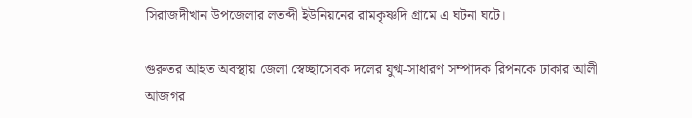সিরাজদীখান উপজেলার লতব্দী ইউনিয়নের রামকৃষ্ণদি গ্রামে এ ঘটনা ঘটে।

গুরুতর আহত অবস্থায় জেলা স্বেচ্ছাসেবক দলের যুগ্ম-সাধারণ সম্পাদক রিপনকে ঢাকার আলী আজগর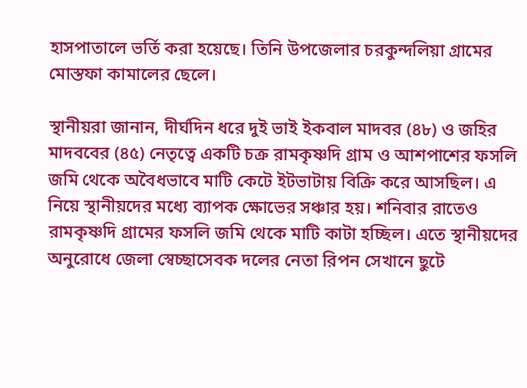হাসপাতালে ভর্তি করা হয়েছে। তিনি উপজেলার চরকুন্দলিয়া গ্রামের মোস্তফা কামালের ছেলে।

স্থানীয়রা জানান, দীর্ঘদিন ধরে দুই ভাই ইকবাল মাদবর (৪৮) ও জহির মাদববের (৪৫) নেতৃত্বে একটি চক্র রামকৃষ্ণদি গ্রাম ও আশপাশের ফসলি জমি থেকে অবৈধভাবে মাটি কেটে ইটভাটায় বিক্রি করে আসছিল। এ নিয়ে স্থানীয়দের মধ্যে ব্যাপক ক্ষোভের সঞ্চার হয়। শনিবার রাতেও রামকৃষ্ণদি গ্রামের ফসলি জমি থেকে মাটি কাটা হচ্ছিল। এতে স্থানীয়দের অনুরোধে জেলা স্বেচ্ছাসেবক দলের নেতা রিপন সেখানে ছুটে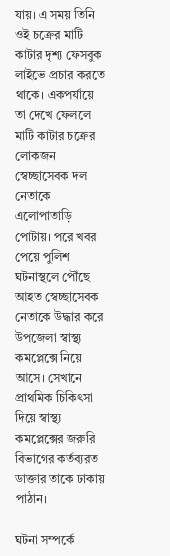যায়। এ সময় তিনি ওই চক্রের মাটি কাটার দৃশ্য ফেসবুক লাইভে প্রচার করতে থাকে। একপর্যায়ে তা দেখে ফেললে মাটি কাটার চক্রের লোকজন স্বেচ্ছাসেবক দল নেতাকে এলোপাতাড়ি পোটায়। পরে খবর পেয়ে পুলিশ ঘটনাস্থলে পৌঁছে আহত স্বেচ্ছাসেবক নেতাকে উদ্ধার করে উপজেলা স্বাস্থ্য কমপ্লেক্সে নিয়ে আসে। সেখানে প্রাথমিক চিকিৎসা দিয়ে স্বাস্থ্য কমপ্লেক্সের জরুরি বিভাগের কর্তব্যরত ডাক্তার তাকে ঢাকায় পাঠান।

ঘটনা সম্পর্কে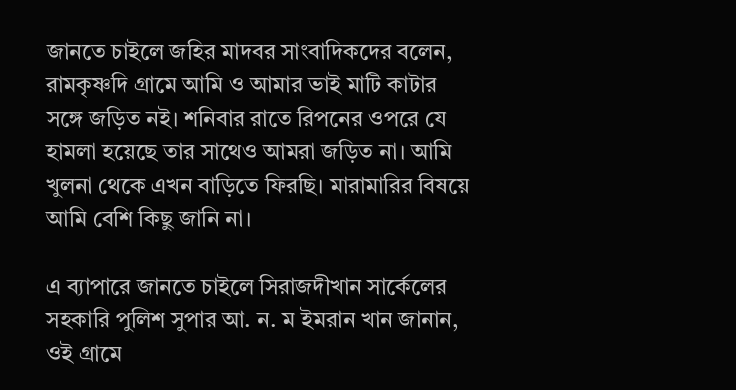জানতে চাইলে জহির মাদবর সাংবাদিকদের বলেন, রামকৃষ্ণদি গ্রামে আমি ও আমার ভাই মাটি কাটার সঙ্গে জড়িত নই। শনিবার রাতে রিপনের ওপরে যে হামলা হয়েছে তার সাথেও আমরা জড়িত না। আমি খুলনা থেকে এখন বাড়িতে ফিরছি। মারামারির বিষয়ে আমি বেশি কিছু জানি না।

এ ব্যাপারে জানতে চাইলে সিরাজদীখান সার্কেলের সহকারি পুলিশ সুপার আ. ন. ম ইমরান খান জানান, ওই গ্রামে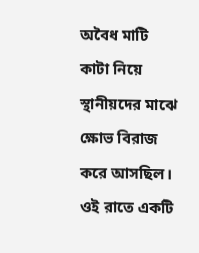অবৈধ মাটি কাটা নিয়ে স্থানীয়দের মাঝে ক্ষোভ বিরাজ করে আসছিল। ওই রাতে একটি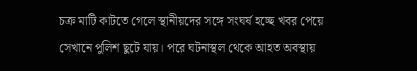চক্র মাটি কাটতে গেলে স্থানীয়দের সঙ্গে সংঘর্ষ হচ্ছে খবর পেয়ে সেখানে পুলিশ ছুটে যায়। পরে ঘটনাস্থল থেকে আহত অবস্থায়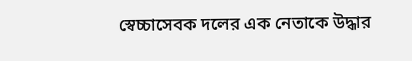স্বেচ্চাসেবক দলের এক নেতাকে উদ্ধার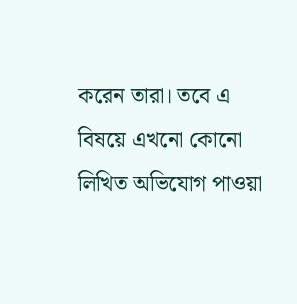করেন তারা। তবে এ বিষয়ে এখনো কোনো লিখিত অভিযোগ পাওয়া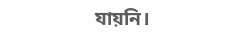যায়নি।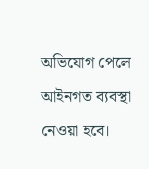অভিযোগ পেলে আইনগত ব্যবস্থা নেওয়া হবে।